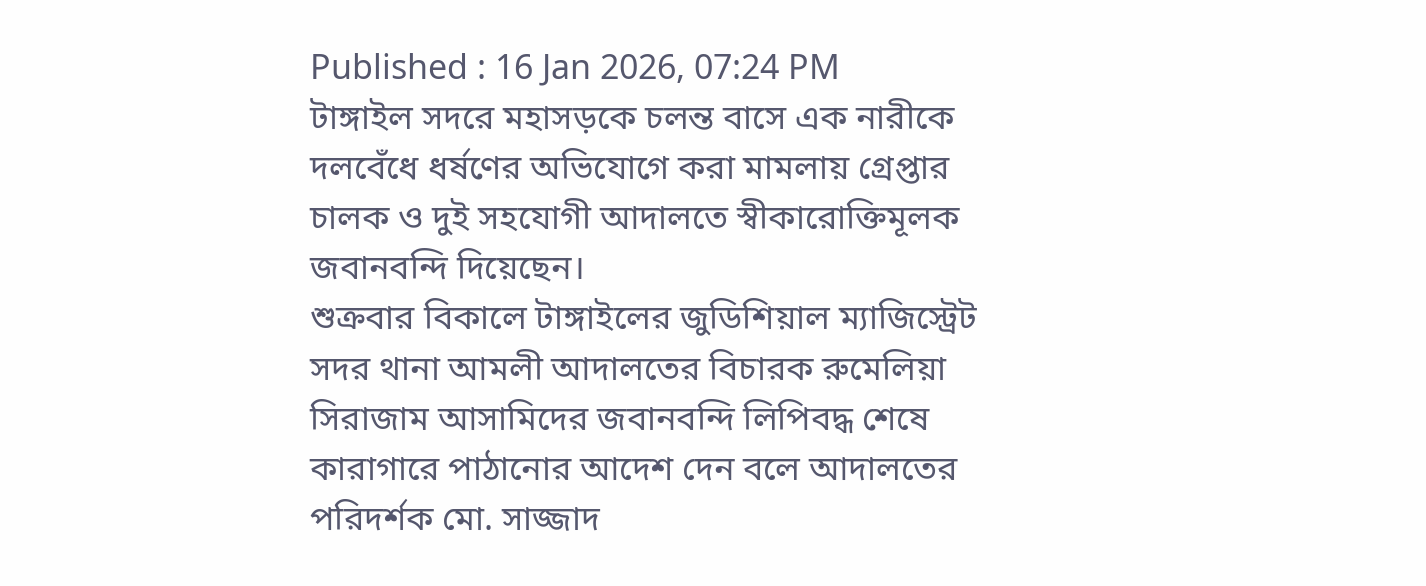Published : 16 Jan 2026, 07:24 PM
টাঙ্গাইল সদরে মহাসড়কে চলন্ত বাসে এক নারীকে দলবেঁধে ধর্ষণের অভিযোগে করা মামলায় গ্রেপ্তার চালক ও দুই সহযোগী আদালতে স্বীকারোক্তিমূলক জবানবন্দি দিয়েছেন।
শুক্রবার বিকালে টাঙ্গাইলের জুডিশিয়াল ম্যাজিস্ট্রেট সদর থানা আমলী আদালতের বিচারক রুমেলিয়া সিরাজাম আসামিদের জবানবন্দি লিপিবদ্ধ শেষে কারাগারে পাঠানোর আদেশ দেন বলে আদালতের পরিদর্শক মো. সাজ্জাদ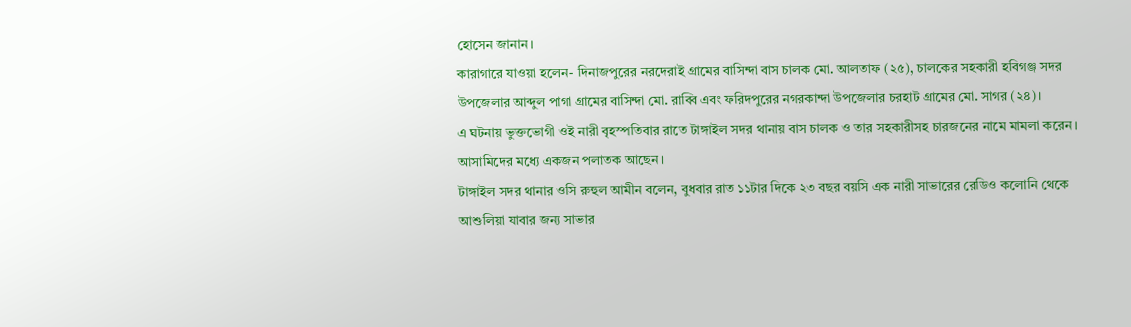হোসেন জানান।
কারাগারে যাওয়া হলেন- দিনাজপুরের নরদেরাই গ্রামের বাসিন্দা বাস চালক মো. আলতাফ (২৫), চালকের সহকারী হবিগঞ্জ সদর উপজেলার আব্দুল পাগা গ্রামের বাসিন্দা মো. রাব্বি এবং ফরিদপুরের নগরকান্দা উপজেলার চরহাট গ্রামের মো. সাগর (২৪)।
এ ঘটনায় ভুক্তভোগী ওই নারী বৃহস্পতিবার রাতে টাঙ্গাইল সদর থানায় বাস চালক ও তার সহকারীসহ চারজনের নামে মামলা করেন। আসামিদের মধ্যে একজন পলাতক আছেন।
টাঙ্গাইল সদর থানার ওসি রুহুল আমীন বলেন, বুধবার রাত ১১টার দিকে ২৩ বছর বয়সি এক নারী সাভারের রেডিও কলোনি থেকে আশুলিয়া যাবার জন্য সাভার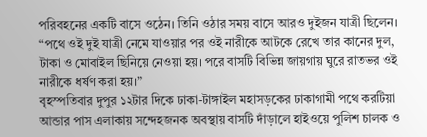পরিবহনের একটি বাসে ওঠেন। তিনি ওঠার সময় বাসে আরও দুইজন যাত্রী ছিলেন।
“পথে ওই দুই যাত্রী নেমে যাওয়ার পর ওই নারীকে আটকে রেখে তার কানের দুল, টাকা ও মোবাইল ছিনিয়ে নেওয়া হয়। পরে বাসটি বিভিন্ন জায়গায় ঘুরে রাতভর ওই নারীকে ধর্ষণ করা হয়।”
বৃহস্পতিবার দুপুর ১২টার দিকে ঢাকা-টাঙ্গাইল মহাসড়কের ঢাকাগামী পথে করটিয়া আন্ডার পাস এলাকায় সন্দেহজনক অবস্থায় বাসটি দাঁড়ালে হাইওয়ে পুলিশ চালক ও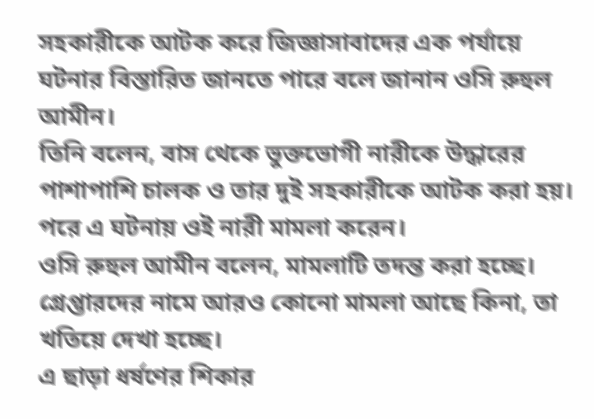সহকারীকে আটক করে জিজ্ঞাসাবাদের এক পর্যায়ে ঘটনার বিস্তারিত জানতে পারে বলে জানান ওসি রুহুল আমীন।
তিনি বলেন, বাস থেকে ভুক্তভোগী নারীকে উদ্ধারের পাশাপাশি চালক ও তার দুই সহকারীকে আটক করা হয়। পরে এ ঘটনায় ওই নারী মামলা করেন।
ওসি রুহুল আমীন বলেন, মামলাটি তদন্ত করা হচ্ছে। গ্রেপ্তারদের নামে আরও কোনো মামলা আছে কিনা, তা খতিয়ে দেখা হচ্ছে।
এ ছাড়া ধর্ষণের শিকার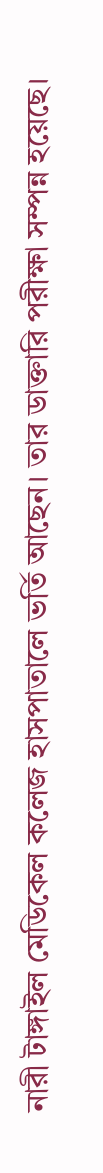নারী টাঙ্গাইল মেডিকেল কলেজ হাসপাতালে ভর্তি আছেন। তার ডাক্তারি পরীক্ষা সম্পন্ন হয়েছে।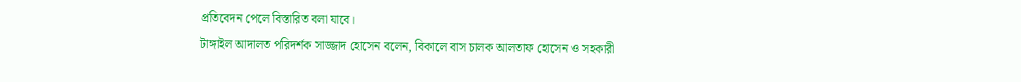প্রতিবেদন পেলে বিস্তারিত বলা যাবে।
টাঙ্গাইল আদালত পরিদর্শক সাজ্জাদ হোসেন বলেন, বিকালে বাস চালক আলতাফ হোসেন ও সহকারী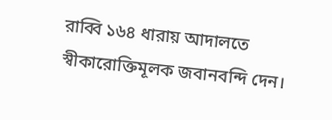রাব্বি ১৬৪ ধারায় আদালতে স্বীকারোক্তিমূলক জবানবন্দি দেন।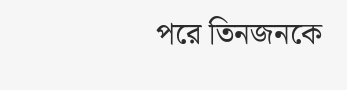পরে তিনজনকে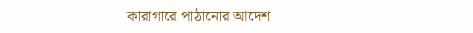কারাগারে পাঠানোর আদেশ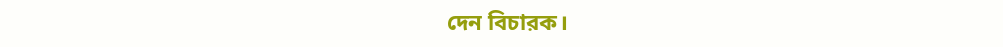দেন বিচারক।